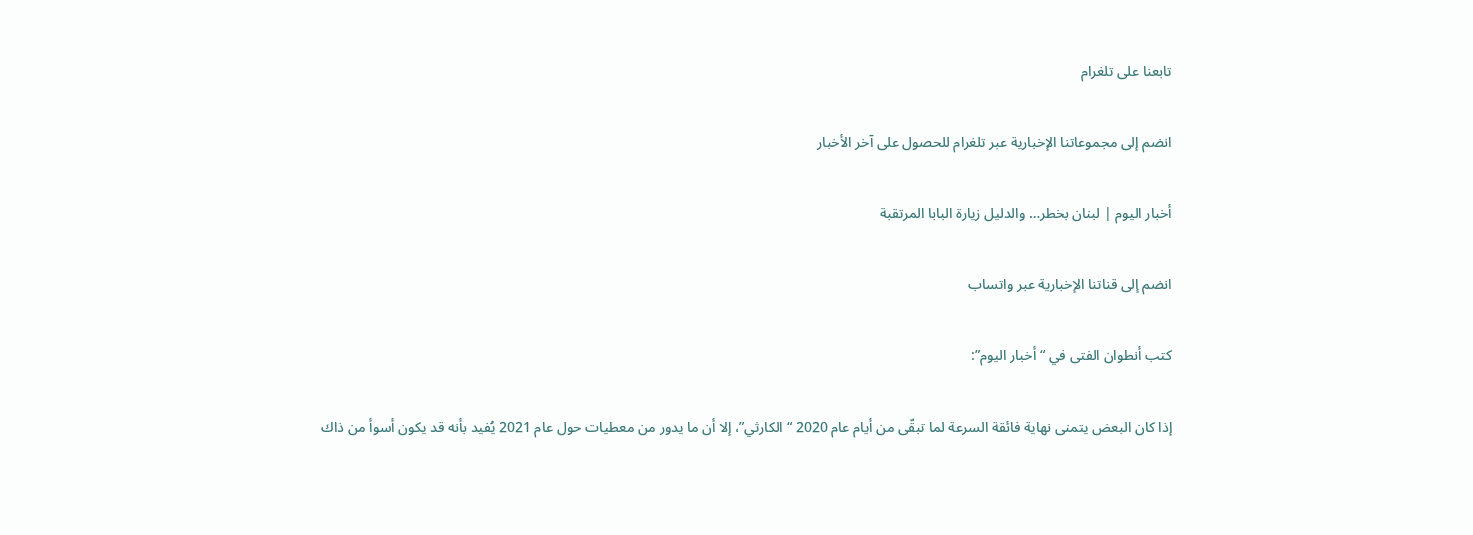تابعنا على تلغرام

انضم إلى مجموعاتنا الإخبارية عبر تلغرام للحصول على آخر الأخبار

أخبار اليوم | لبنان بخطر… والدليل زيارة البابا المرتقبة

انضم إلى قناتنا الإخبارية عبر واتساب

كتب أنطوان الفتى في “أخبار اليوم”:

إذا كان البعض يتمنى نهاية فائقة السرعة لما تبقّى من أيام عام 2020 “الكارثي”، إلا أن ما يدور من معطيات حول عام 2021 يُفيد بأنه قد يكون أسوأ من ذاك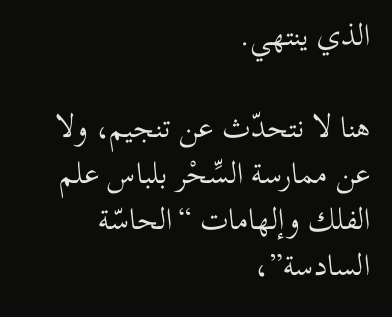الذي ينتهي.

هنا لا نتحدّث عن تنجيم، ولا عن ممارسة السِّحْر بلباس علم الفلك وإلهامات “الحاسّة السادسة”،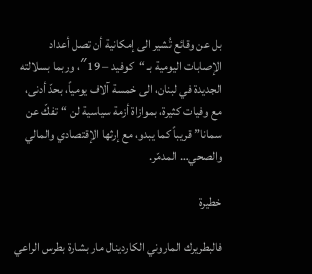بل عن وقائع تُشير الى إمكانية أن تصل أعداد الإصابات اليومية بـ “كوفيد – 19″، وربما بسلالته الجديدة في لبنان، الى خمسة آلاف يومياً، بحدّ أدنى، مع وفيات كثيرة، بموازاة أزمة سياسية لن “تفكّ عن سمانا” قريباً كما يبدو، مع إرثها الإقتصادي والمالي والصحي… المدمّر.

خطيرة

فالبطريرك الماروني الكاردينال مار بشارة بطرس الراعي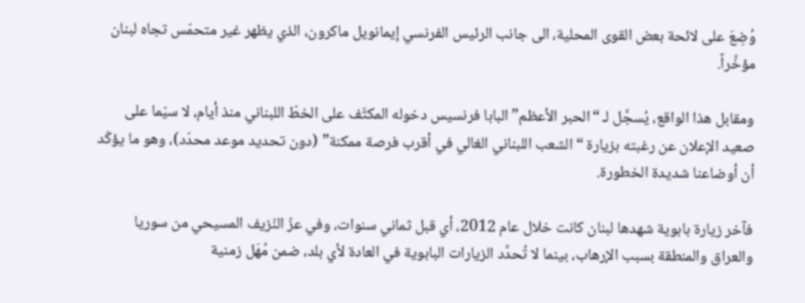وُضِعَ على لائحة بعض القوى المحلية، الى جانب الرئيس الفرنسي إيمانويل ماكرون، الذي يظهر غير متحمّس تجاه لبنان مؤخَّراً.

ومقابل هذا الواقع، يُسجَّل لـ “الحبر الأعظم” البابا فرنسيس دخوله المكثّف على الخطّ اللبناني منذ أيام، لا سيّما على صعيد الإعلان عن رغبته بزيارة “الشعب اللبناني الغالي في أقرب فرصة ممكنة” (دون تحديد موعد محدّد)، وهو ما يؤكّد أن أوضاعنا شديدة الخطورة.

فآخر زيارة بابوية شهدها لبنان كانت خلال عام 2012، أي قبل ثماني سنوات، وفي عزّ النّزيف المسيحي من سوريا والعراق والمنطقة بسبب الإرهاب، بينما لا تُحدَّد الزيارات البابوية في العادة لأي بلد، ضمن مُهَل زمنية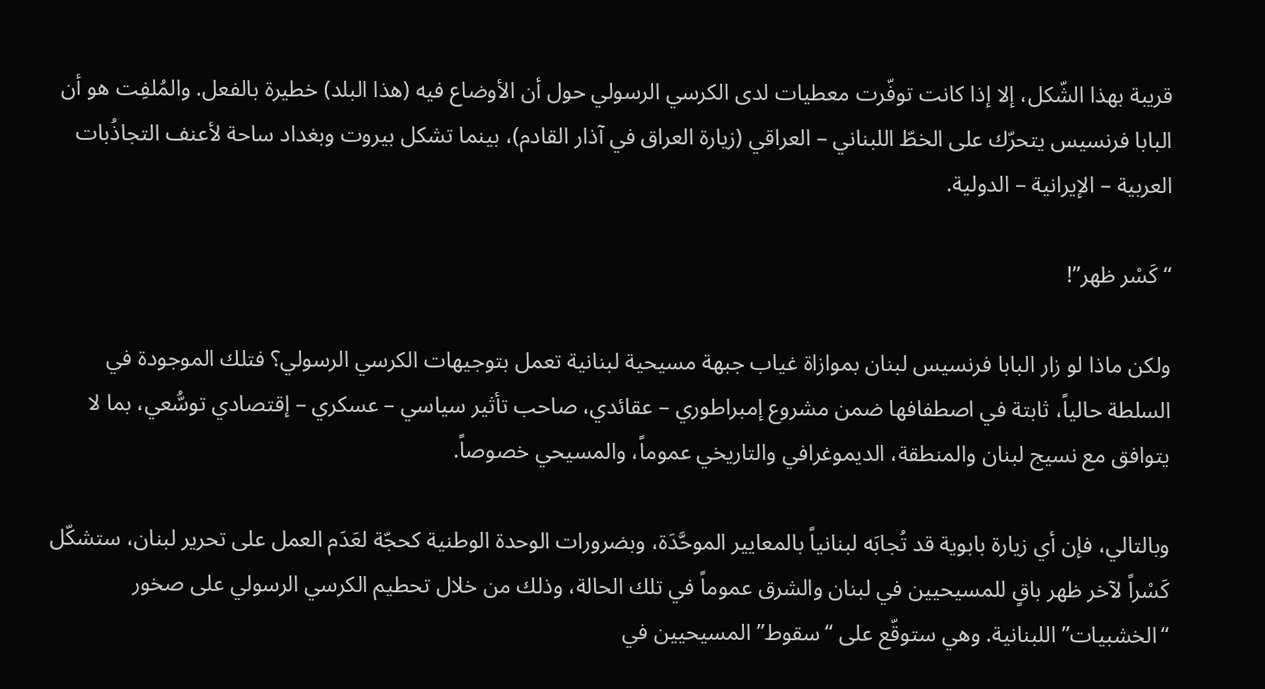قريبة بهذا الشّكل، إلا إذا كانت توفّرت معطيات لدى الكرسي الرسولي حول أن الأوضاع فيه (هذا البلد) خطيرة بالفعل. والمُلفِت هو أن البابا فرنسيس يتحرّك على الخطّ اللبناني – العراقي (زيارة العراق في آذار القادم)، بينما تشكل بيروت وبغداد ساحة لأعنف التجاذُبات العربية – الإيرانية – الدولية.

“كَسْر ظهر”!

ولكن ماذا لو زار البابا فرنسيس لبنان بموازاة غياب جبهة مسيحية لبنانية تعمل بتوجيهات الكرسي الرسولي؟ فتلك الموجودة في السلطة حالياً، ثابتة في اصطفافها ضمن مشروع إمبراطوري – عقائدي، صاحب تأثير سياسي – عسكري – إقتصادي توسُّعي، بما لا يتوافق مع نسيج لبنان والمنطقة، الديموغرافي والتاريخي عموماً، والمسيحي خصوصاً.

وبالتالي، فإن أي زيارة بابوية قد تُجابَه لبنانياً بالمعايير الموحَّدَة، وبضرورات الوحدة الوطنية كحجّة لعَدَم العمل على تحرير لبنان، ستشكّل كَسْراً لآخر ظهر باقٍ للمسيحيين في لبنان والشرق عموماً في تلك الحالة، وذلك من خلال تحطيم الكرسي الرسولي على صخور “الخشبيات” اللبنانية. وهي ستوقّع على “سقوط” المسيحيين في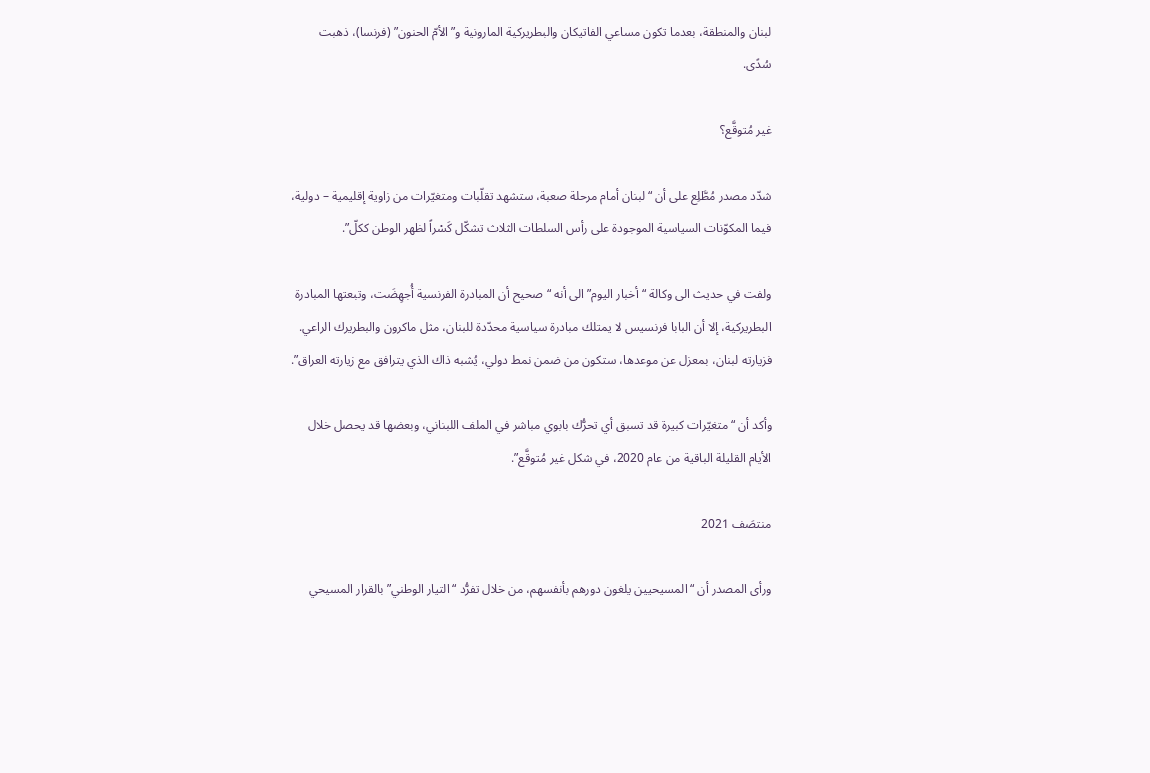لبنان والمنطقة، بعدما تكون مساعي الفاتيكان والبطريركية المارونية و”الأمّ الحنون” (فرنسا)، ذهبت سُدًى.

غير مُتوقَّع؟

شدّد مصدر مُطَّلِع على أن “لبنان أمام مرحلة صعبة، ستشهد تقلّبات ومتغيّرات من زاوية إقليمية – دولية، فيما المكوّنات السياسية الموجودة على رأس السلطات الثلاث تشكّل كَسْراً لظهر الوطن ككلّ”.

ولفت في حديث الى وكالة “أخبار اليوم” الى أنه “صحيح أن المبادرة الفرنسية أُجهِضَت، وتبعتها المبادرة البطريركية، إلا أن البابا فرنسيس لا يمتلك مبادرة سياسية محدّدة للبنان، مثل ماكرون والبطريرك الراعي. فزيارته لبنان، بمعزل عن موعدها، ستكون من ضمن نمط دولي، يُشبه ذاك الذي يترافق مع زيارته العراق”.

وأكد أن “متغيّرات كبيرة قد تسبق أي تحرُّك بابوي مباشر في الملف اللبناني، وبعضها قد يحصل خلال الأيام القليلة الباقية من عام 2020، في شكل غير مُتوقَّع”.

منتصَف 2021

ورأى المصدر أن “المسيحيين يلغون دورهم بأنفسهم، من خلال تفرُّد “التيار الوطني” بالقرار المسيحي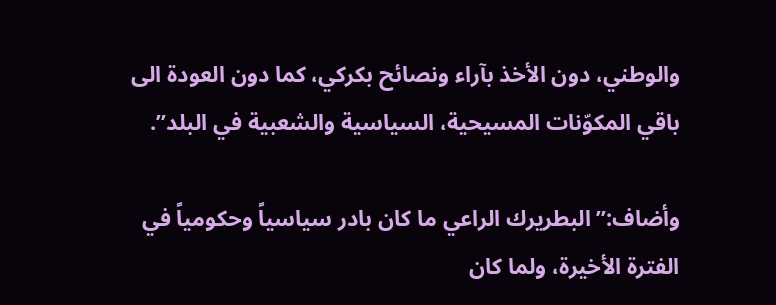والوطني، دون الأخذ بآراء ونصائح بكركي، كما دون العودة الى باقي المكوّنات المسيحية، السياسية والشعبية في البلد”.

وأضاف:”البطريرك الراعي ما كان بادر سياسياً وحكومياً في الفترة الأخيرة، ولما كان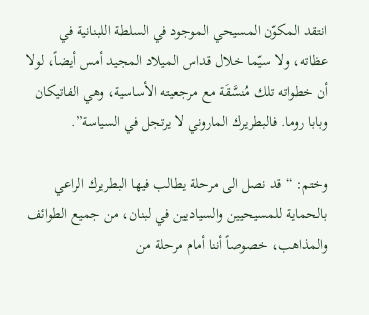انتقد المكوّن المسيحي الموجود في السلطة اللبنانية في عظاته، ولا سيّما خلال قداس الميلاد المجيد أمس أيضاً، لولا أن خطواته تلك مُنسَّقَة مع مرجعيته الأساسية، وهي الفاتيكان وبابا روما. فالبطريرك الماروني لا يرتجل في السياسة”.

وختم: “قد نصل الى مرحلة يطالب فيها البطريرك الراعي بالحماية للمسيحيين والسياديين في لبنان، من جميع الطوائف والمذاهب، خصوصاً أننا أمام مرحلة من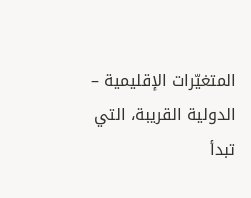المتغيّرات الإقليمية – الدولية القريبة، التي تبدأ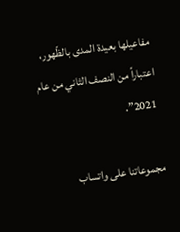مفاعيلها بعيدة المدى بالظّهور، اعتباراً من النصف الثاني من عام 2021”.

مجموعاتنا على واتساب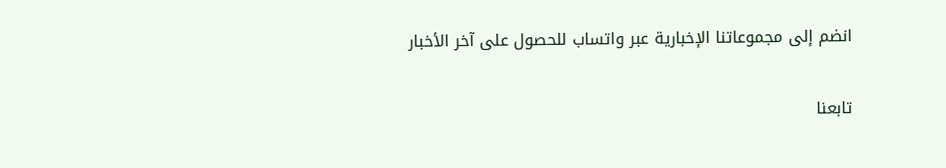انضم إلى مجموعاتنا الإخبارية عبر واتساب للحصول على آخر الأخبار

تابعنا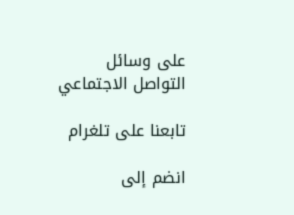على وسائل التواصل الاجتماعي

تابعنا على تلغرام

انضم إلى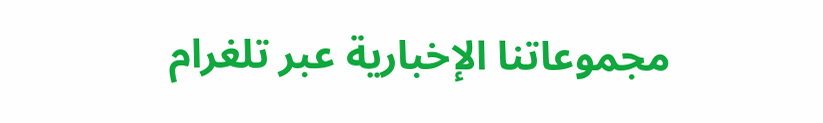مجموعاتنا الإخبارية عبر تلغرام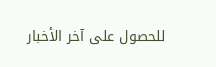للحصول على آخر الأخبار